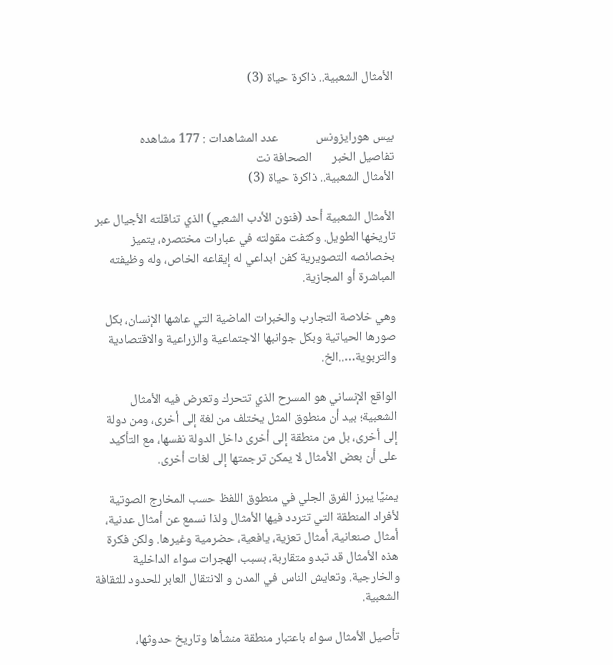الأمثال الشعبية.. ذاكرة حياة (3)


بيس هورايزونس             عدد المشاهدات : 177 مشاهده       تفاصيل الخبر       الصحافة نت
الأمثال الشعبية.. ذاكرة حياة (3)

الأمثال الشعبية أحد (فنون الأدب الشعبي) الذي تناقلته الأجيال عبر تاريخها الطويل. وكثفت مقولته في عبارات مختصره، يتميز بخصائصه التصويرية كفن ابداعي له إيقاعه الخاص، وله وظيفته المباشرة أو المجازية.

وهي خلاصة التجارب والخبرات الماضية التي عاشها الإنسان، بكل صورها الحياتية وبكل جوانبها الاجتماعية والزراعية والاقتصادية والتربوية…..الخ.

الواقع الإنساني هو المسرح الذي تتحرك وتعرض فيه الأمثال الشعبية؛ بيد أن منطوق المثل يختلف من لغة إلى أخرى، ومن دولة إلى أخرى، بل من منطقة إلى أخرى داخل الدولة نفسها، مع التأكيد على أن بعض الأمثال لا يمكن ترجمتها إلى لغات أخرى.

يمنيًا يبرز الفرق الجلي في منطوق اللفظ حسب المخارج الصوتية لأفراد المنطقة التي تتردد فيها الأمثال ولذا نسمع عن أمثال عدنية، أمثال صنعانية، أمثال تعزية، يافعية، حضرمية وغيرها. ولكن فكرة هذه الأمثال قد تبدو متقاربة، بسبب الهجرات سواء الداخلية والخارجية. وتعايش الناس في المدن و الانتقال العابر للحدود للثقافة الشعبية.

تأصيل الأمثال سواء باعتبار منطقة منشأها وتاريخ حدوثها،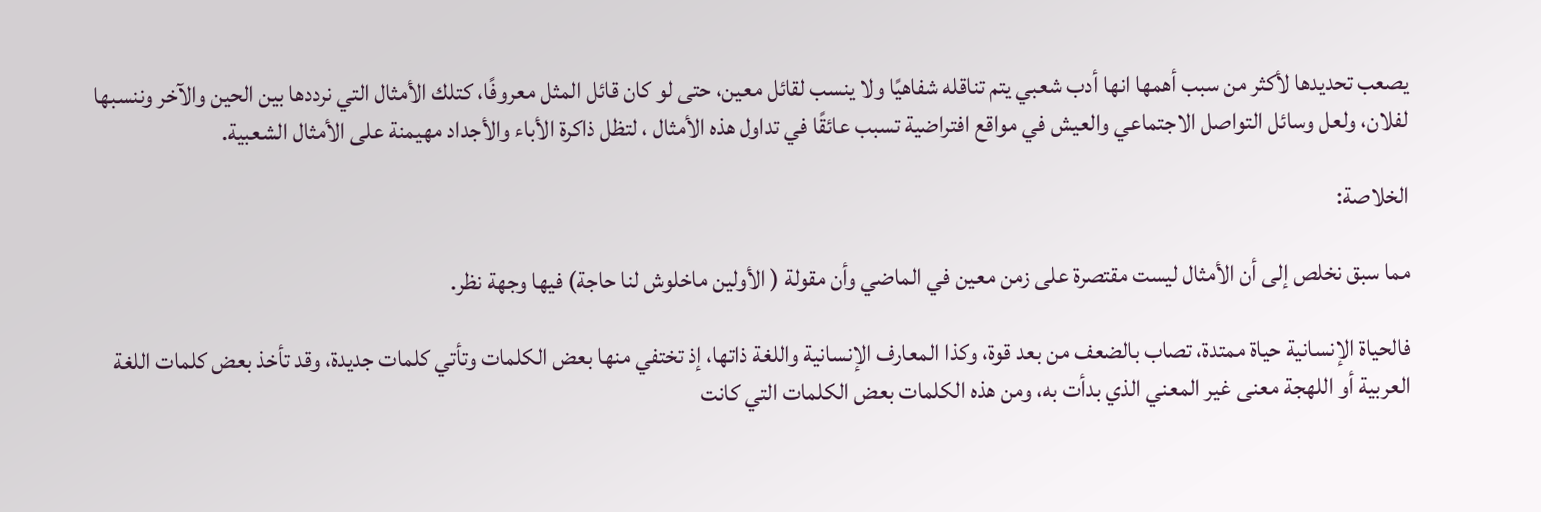يصعب تحديدها لأكثر من سبب أهمها انها أدب شعبي يتم تناقله شفاهيًا ولا ينسب لقائل معين، حتى لو كان قائل المثل معروفًا، كتلك الأمثال التي نرددها بين الحين والآخر وننسبها لفلان، ولعل وسائل التواصل الاجتماعي والعيش في مواقع افتراضية تسبب عائقًا في تداول هذه الأمثال ، لتظل ذاكرة الأباء والأجداد مهيمنة على الأمثال الشعبية.

الخلاصة:

مما سبق نخلص إلى أن الأمثال ليست مقتصرة على زمن معين في الماضي وأن مقولة ( الأولين ماخلوش لنا حاجة) فيها وجهة نظر.

فالحياة الإنسانية حياة ممتدة، تصاب بالضعف من بعد قوة، وكذا المعارف الإنسانية واللغة ذاتها، إذ تختفي منها بعض الكلمات وتأتي كلمات جديدة، وقد تأخذ بعض كلمات اللغة العربية أو اللهجة معنى غير المعني الذي بدأت به، ومن هذه الكلمات بعض الكلمات التي كانت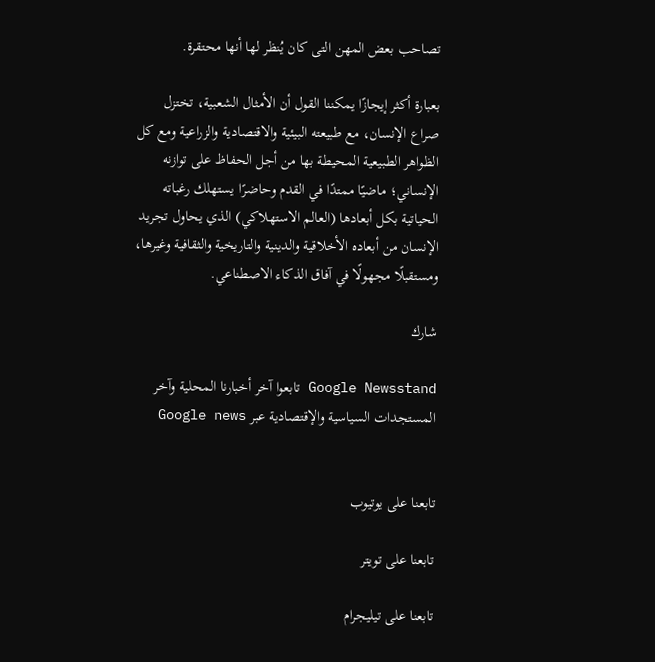تصاحب بعض المهن التى كان يُنظر لها أنها محتقرة.

بعبارة أكثر إيجازًا يمكننا القول أن الأمثال الشعبية، تختزل صراع الإنسان، مع طبيعته البيئية والاقتصادية والزراعية ومع كل الظواهر الطبيعية المحيطة بها من أجل الحفاظ على توازنه الإنساني؛ ماضيًا ممتدًا في القدم وحاضرًا يستهلك رغباته الحياتية بكل أبعادها (العالم الاستهلاكي) الذي يحاول تجريد الإنسان من أبعاده الأخلاقية والدينية والتاريخية والثقافية وغيرها، ومستقبلًا مجهولًا في آفاق الذكاء الاصطناعي.

شارك

Google Newsstand تابعوا آخر أخبارنا المحلية وآخر المستجدات السياسية والإقتصادية عبر Google news


تابعنا على يوتيوب

تابعنا على تويتر

تابعنا على تيليجرام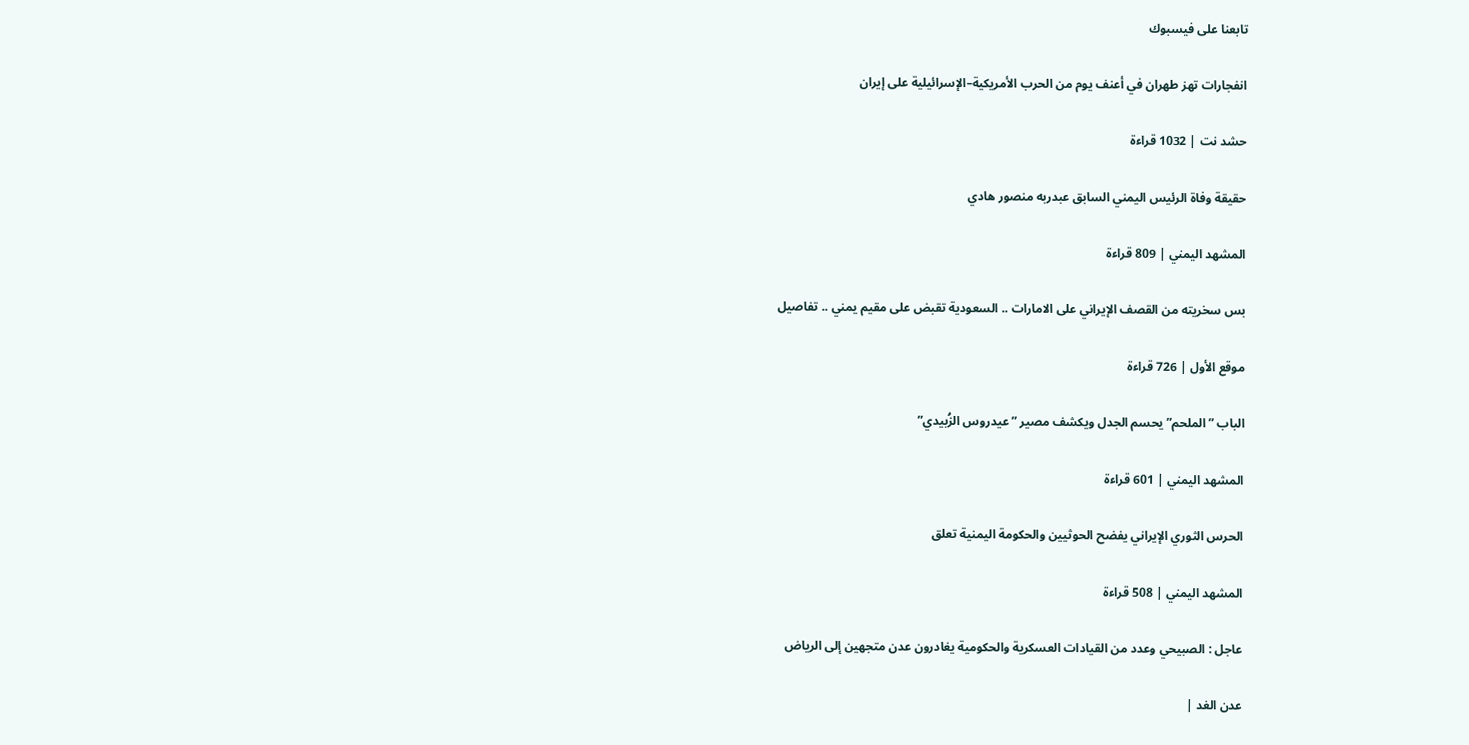تابعنا على فيسبوك

انفجارات تهز طهران في أعنف يوم من الحرب الأمريكية–الإسرائيلية على إيران

حشد نت | 1032 قراءة

حقيقة وفاة الرئيس اليمني السابق عبدربه منصور هادي

المشهد اليمني | 809 قراءة

بس سخريته من القصف الإيراني على الامارات .. السعودية تقبض على مقيم يمني .. تفاصيل

موقع الأول | 726 قراءة

الباب ” الملحم” يحسم الجدل ويكشف مصير ”عيدروس الزُبيدي”

المشهد اليمني | 601 قراءة

الحرس الثوري الإيراني يفضح الحوثيين والحكومة اليمنية تعلق

المشهد اليمني | 508 قراءة

عاجل : الصبيحي وعدد من القيادات العسكرية والحكومية يغادرون عدن متجهين إلى الرياض

عدن الغد |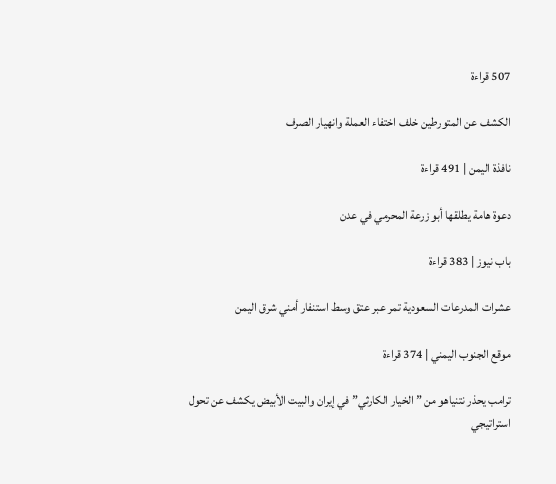507 قراءة

الكشف عن المتورطين خلف اختفاء العملة وانهيار الصرف

نافذة اليمن | 491 قراءة

دعوة هامة يطلقها أبو زرعة المحرمي في عدن

باب نيوز | 383 قراءة

عشرات المدرعات السعودية تمر عبر عتق وسط استنفار أمني شرق اليمن

موقع الجنوب اليمني | 374 قراءة

ترامب يحذر نتنياهو من ”الخيار الكارثي” في إيران والبيت الأبيض يكشف عن تحول استراتيجي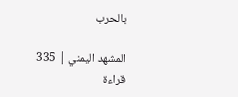بالحرب

المشهد اليمني | 335 قراءة